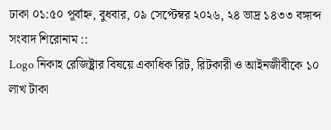ঢাকা ০১:৫০ পূর্বাহ্ন, বুধবার, ০৯ সেপ্টেম্বর ২০২৬, ২৪ ভাদ্র ১৪৩৩ বঙ্গাব্দ
সংবাদ শিরোনাম ::
Logo নিকাহ রেজিষ্ট্রার বিষয়ে একাধিক রিট, রিটকারী ও আইনজীবীকে ১০ লাখ টাকা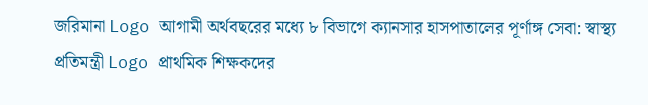জরিমানা Logo আগামী অর্থবছরের মধ্যে ৮ বিভাগে ক্যানসার হাসপাতালের পূর্ণাঙ্গ সেবা: স্বাস্থ্য প্রতিমন্ত্রী Logo প্রাথমিক শিক্ষকদের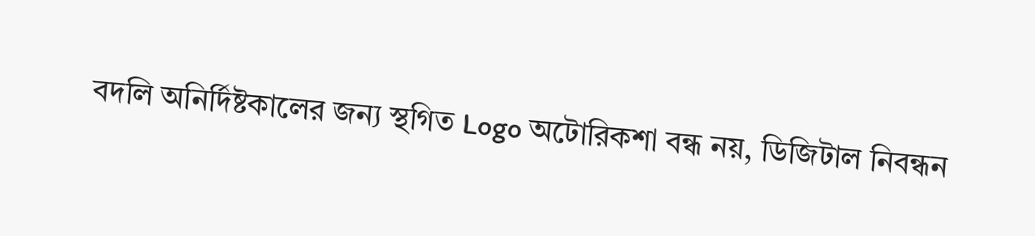বদলি অনির্দিষ্টকালের জন্য স্থগিত Logo অটোরিকশা বন্ধ নয়, ডিজিটাল নিবন্ধন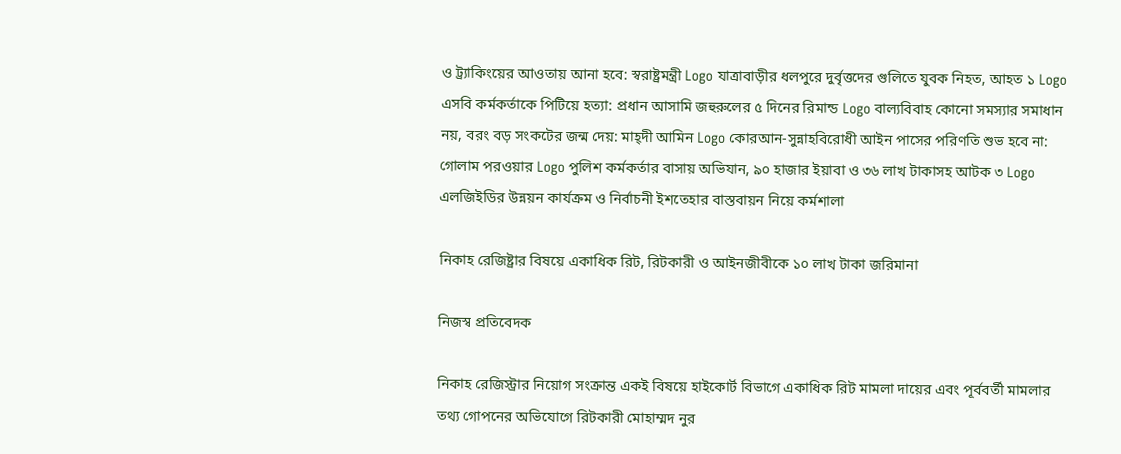ও ট্র্যাকিংয়ের আওতায় আনা হবে: স্বরাষ্ট্রমন্ত্রী Logo যাত্রাবাড়ীর ধলপুরে দুর্বৃত্তদের গুলিতে যুবক নিহত, আহত ১ Logo এসবি কর্মকর্তাকে পিটিয়ে হত্যা: প্রধান আসামি জহুরুলের ৫ দিনের রিমান্ড Logo বাল্যবিবাহ কোনো সমস্যার সমাধান নয়, বরং বড় সংকটের জন্ম দেয়: মাহ্দী আমিন Logo কোরআন-সুন্নাহবিরোধী আইন পাসের পরিণতি শুভ হবে না: গোলাম পরওয়ার Logo পুলিশ কর্মকর্তার বাসায় অভিযান, ৯০ হাজার ইয়াবা ও ৩৬ লাখ টাকাসহ আটক ৩ Logo এলজিইডির উন্নয়ন কার্যক্রম ও নির্বাচনী ইশতেহার বাস্তবায়ন নিয়ে কর্মশালা

নিকাহ রেজিষ্ট্রার বিষয়ে একাধিক রিট, রিটকারী ও আইনজীবীকে ১০ লাখ টাকা জরিমানা

নিজস্ব প্রতিবেদক

নিকাহ রেজিস্ট্রার নিয়োগ সংক্রান্ত একই বিষয়ে হাইকোর্ট বিভাগে একাধিক রিট মামলা দায়ের এবং পূর্ববর্তী মামলার তথ্য গোপনের অভিযোগে রিটকারী মোহাম্মদ নুর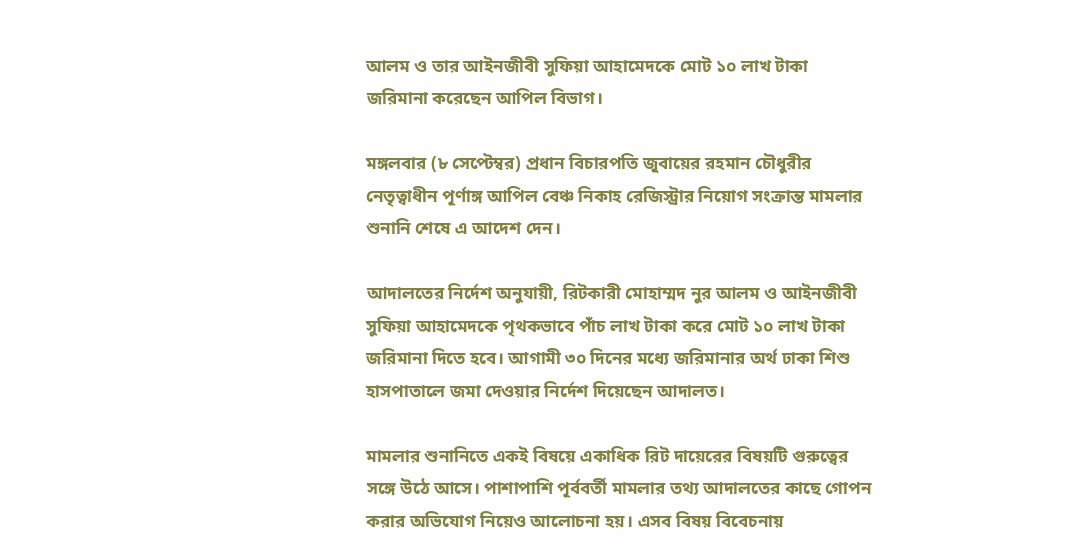আলম ও তার আইনজীবী সুফিয়া আহামেদকে মোট ১০ লাখ টাকা জরিমানা করেছেন আপিল বিভাগ।

মঙ্গলবার (৮ সেপ্টেম্বর) প্রধান বিচারপতি জুবায়ের রহমান চৌধুরীর নেতৃত্বাধীন পূর্ণাঙ্গ আপিল বেঞ্চ নিকাহ রেজিস্ট্রার নিয়োগ সংক্রান্ত মামলার শুনানি শেষে এ আদেশ দেন।

আদালতের নির্দেশ অনুযায়ী, রিটকারী মোহাম্মদ নুর আলম ও আইনজীবী সুফিয়া আহামেদকে পৃথকভাবে পাঁচ লাখ টাকা করে মোট ১০ লাখ টাকা জরিমানা দিতে হবে। আগামী ৩০ দিনের মধ্যে জরিমানার অর্থ ঢাকা শিশু হাসপাতালে জমা দেওয়ার নির্দেশ দিয়েছেন আদালত।

মামলার শুনানিতে একই বিষয়ে একাধিক রিট দায়েরের বিষয়টি গুরুত্বের সঙ্গে উঠে আসে। পাশাপাশি পূর্ববর্তী মামলার তথ্য আদালতের কাছে গোপন করার অভিযোগ নিয়েও আলোচনা হয়। এসব বিষয় বিবেচনায়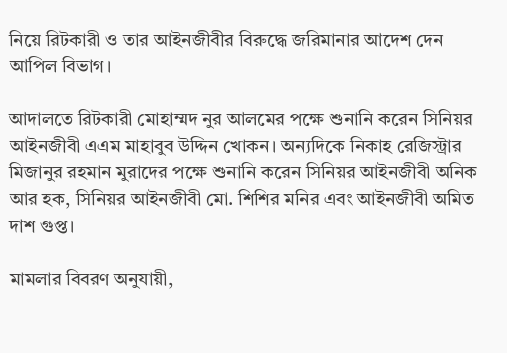নিয়ে রিটকারী ও তার আইনজীবীর বিরুদ্ধে জরিমানার আদেশ দেন আপিল বিভাগ।

আদালতে রিটকারী মোহাম্মদ নুর আলমের পক্ষে শুনানি করেন সিনিয়র আইনজীবী এএম মাহাবুব উদ্দিন খোকন। অন্যদিকে নিকাহ রেজিস্ট্রার মিজানুর রহমান মুরাদের পক্ষে শুনানি করেন সিনিয়র আইনজীবী অনিক আর হক, সিনিয়র আইনজীবী মো. শিশির মনির এবং আইনজীবী অমিত দাশ গুপ্ত।

মামলার বিবরণ অনুযায়ী,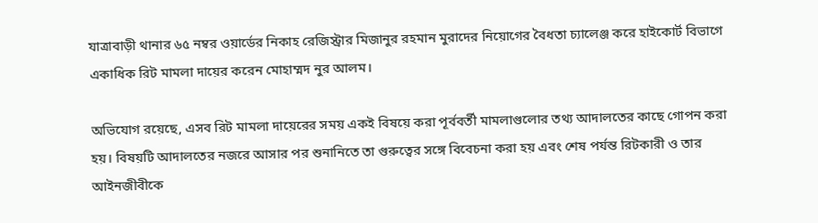যাত্রাবাড়ী থানার ৬৫ নম্বর ওয়ার্ডের নিকাহ রেজিস্ট্রার মিজানুর রহমান মুরাদের নিয়োগের বৈধতা চ্যালেঞ্জ করে হাইকোর্ট বিভাগে একাধিক রিট মামলা দায়ের করেন মোহাম্মদ নুর আলম।

অভিযোগ রয়েছে, এসব রিট মামলা দায়েরের সময় একই বিষয়ে করা পূর্ববর্তী মামলাগুলোর তথ্য আদালতের কাছে গোপন করা হয়। বিষয়টি আদালতের নজরে আসার পর শুনানিতে তা গুরুত্বের সঙ্গে বিবেচনা করা হয় এবং শেষ পর্যন্ত রিটকারী ও তার আইনজীবীকে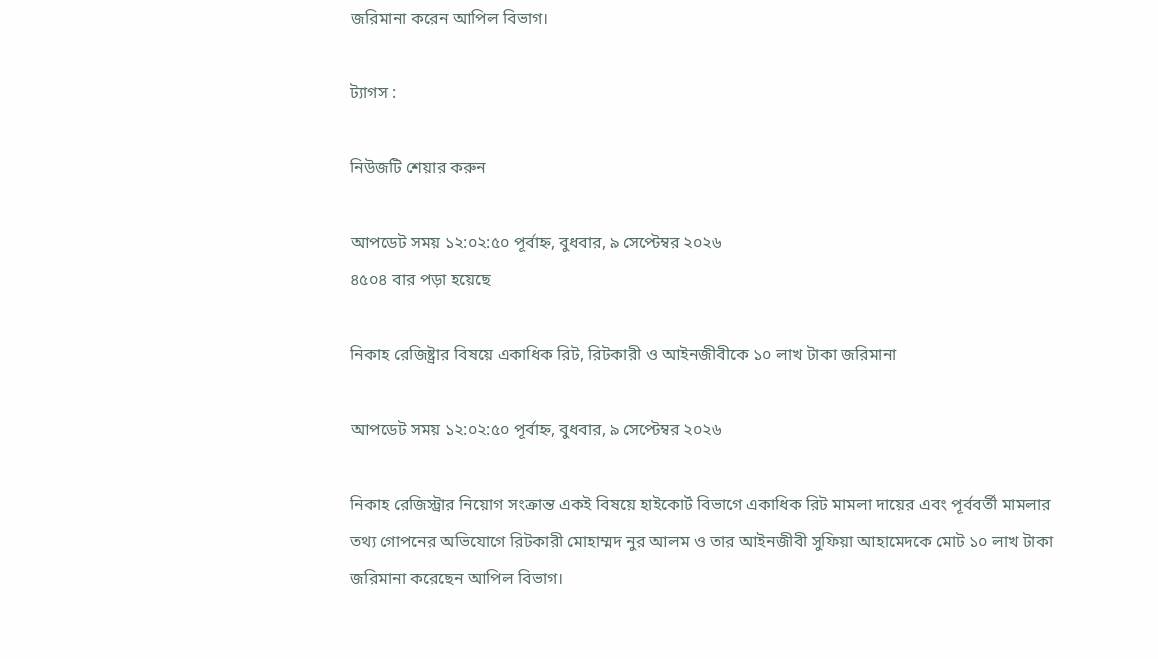জরিমানা করেন আপিল বিভাগ।

ট্যাগস :

নিউজটি শেয়ার করুন

আপডেট সময় ১২:০২:৫০ পূর্বাহ্ন, বুধবার, ৯ সেপ্টেম্বর ২০২৬
৪৫০৪ বার পড়া হয়েছে

নিকাহ রেজিষ্ট্রার বিষয়ে একাধিক রিট, রিটকারী ও আইনজীবীকে ১০ লাখ টাকা জরিমানা

আপডেট সময় ১২:০২:৫০ পূর্বাহ্ন, বুধবার, ৯ সেপ্টেম্বর ২০২৬

নিকাহ রেজিস্ট্রার নিয়োগ সংক্রান্ত একই বিষয়ে হাইকোর্ট বিভাগে একাধিক রিট মামলা দায়ের এবং পূর্ববর্তী মামলার তথ্য গোপনের অভিযোগে রিটকারী মোহাম্মদ নুর আলম ও তার আইনজীবী সুফিয়া আহামেদকে মোট ১০ লাখ টাকা জরিমানা করেছেন আপিল বিভাগ।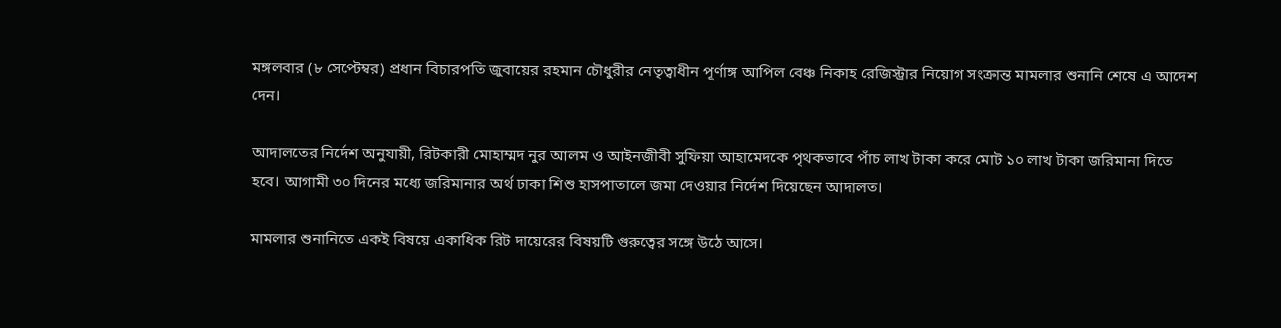মঙ্গলবার (৮ সেপ্টেম্বর) প্রধান বিচারপতি জুবায়ের রহমান চৌধুরীর নেতৃত্বাধীন পূর্ণাঙ্গ আপিল বেঞ্চ নিকাহ রেজিস্ট্রার নিয়োগ সংক্রান্ত মামলার শুনানি শেষে এ আদেশ দেন।

আদালতের নির্দেশ অনুযায়ী, রিটকারী মোহাম্মদ নুর আলম ও আইনজীবী সুফিয়া আহামেদকে পৃথকভাবে পাঁচ লাখ টাকা করে মোট ১০ লাখ টাকা জরিমানা দিতে হবে। আগামী ৩০ দিনের মধ্যে জরিমানার অর্থ ঢাকা শিশু হাসপাতালে জমা দেওয়ার নির্দেশ দিয়েছেন আদালত।

মামলার শুনানিতে একই বিষয়ে একাধিক রিট দায়েরের বিষয়টি গুরুত্বের সঙ্গে উঠে আসে।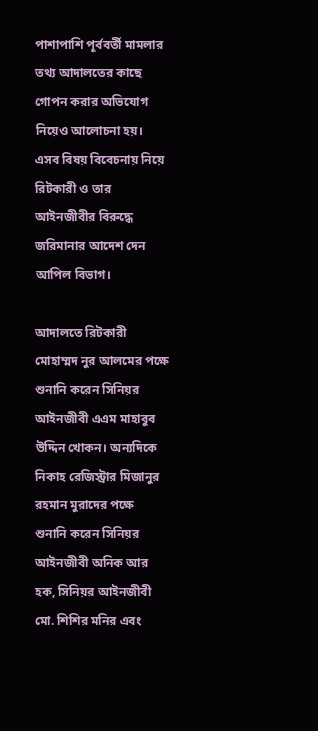পাশাপাশি পূর্ববর্তী মামলার তথ্য আদালতের কাছে গোপন করার অভিযোগ নিয়েও আলোচনা হয়। এসব বিষয় বিবেচনায় নিয়ে রিটকারী ও তার আইনজীবীর বিরুদ্ধে জরিমানার আদেশ দেন আপিল বিভাগ।

আদালতে রিটকারী মোহাম্মদ নুর আলমের পক্ষে শুনানি করেন সিনিয়র আইনজীবী এএম মাহাবুব উদ্দিন খোকন। অন্যদিকে নিকাহ রেজিস্ট্রার মিজানুর রহমান মুরাদের পক্ষে শুনানি করেন সিনিয়র আইনজীবী অনিক আর হক, সিনিয়র আইনজীবী মো. শিশির মনির এবং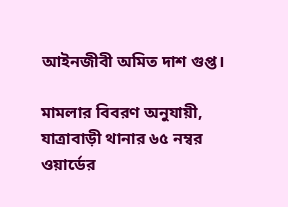আইনজীবী অমিত দাশ গুপ্ত।

মামলার বিবরণ অনুযায়ী, যাত্রাবাড়ী থানার ৬৫ নম্বর ওয়ার্ডের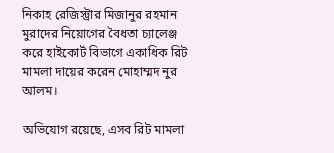নিকাহ রেজিস্ট্রার মিজানুর রহমান মুরাদের নিয়োগের বৈধতা চ্যালেঞ্জ করে হাইকোর্ট বিভাগে একাধিক রিট মামলা দায়ের করেন মোহাম্মদ নুর আলম।

অভিযোগ রয়েছে, এসব রিট মামলা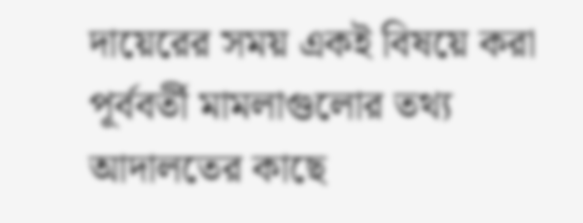দায়েরের সময় একই বিষয়ে করা পূর্ববর্তী মামলাগুলোর তথ্য আদালতের কাছে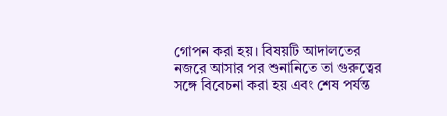গোপন করা হয়। বিষয়টি আদালতের নজরে আসার পর শুনানিতে তা গুরুত্বের সঙ্গে বিবেচনা করা হয় এবং শেষ পর্যন্ত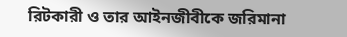রিটকারী ও তার আইনজীবীকে জরিমানা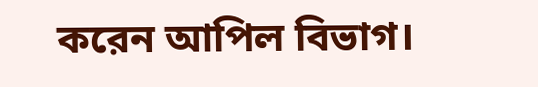করেন আপিল বিভাগ।